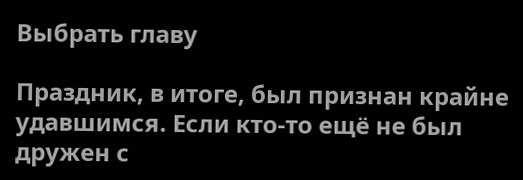Выбрать главу

Праздник, в итоге, был признан крайне удавшимся. Если кто-то ещё не был дружен с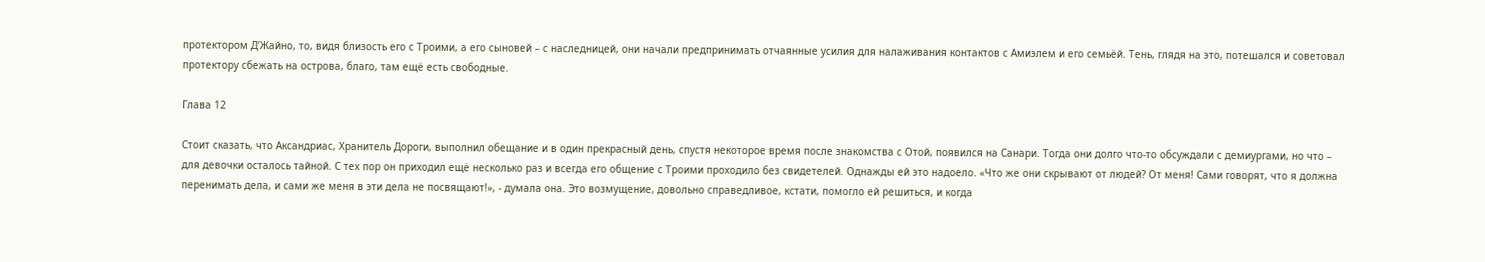протектором Д’Жайно, то, видя близость его с Троими, а его сыновей – с наследницей, они начали предпринимать отчаянные усилия для налаживания контактов с Амиэлем и его семьёй. Тень, глядя на это, потешался и советовал протектору сбежать на острова, благо, там ещё есть свободные.

Глава 12

Стоит сказать, что Аксандриас, Хранитель Дороги, выполнил обещание и в один прекрасный день, спустя некоторое время после знакомства с Отой, появился на Санари. Тогда они долго что-то обсуждали с демиургами, но что – для девочки осталось тайной. С тех пор он приходил ещё несколько раз и всегда его общение с Троими проходило без свидетелей. Однажды ей это надоело. «Что же они скрывают от людей? От меня! Сами говорят, что я должна перенимать дела, и сами же меня в эти дела не посвящают!», - думала она. Это возмущение, довольно справедливое, кстати, помогло ей решиться, и когда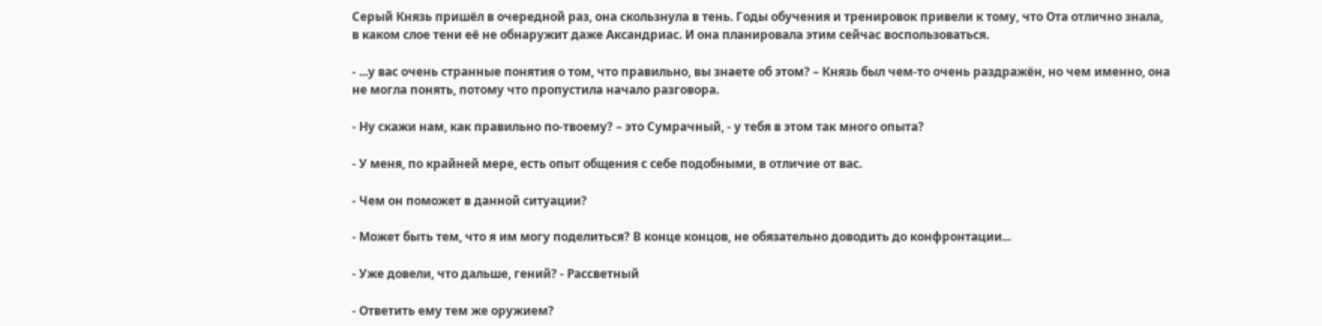Серый Князь пришёл в очередной раз, она скользнула в тень. Годы обучения и тренировок привели к тому, что Ота отлично знала, в каком слое тени её не обнаружит даже Аксандриас. И она планировала этим сейчас воспользоваться.

- ...у вас очень странные понятия о том, что правильно, вы знаете об этом? – Князь был чем-то очень раздражён, но чем именно, она не могла понять, потому что пропустила начало разговора.

- Ну скажи нам, как правильно по-твоему? – это Сумрачный, - у тебя в этом так много опыта?

- У меня, по крайней мере, есть опыт общения с себе подобными, в отличие от вас.

- Чем он поможет в данной ситуации?

- Может быть тем, что я им могу поделиться? В конце концов, не обязательно доводить до конфронтации...

- Уже довели, что дальше, гений? - Рассветный

- Ответить ему тем же оружием?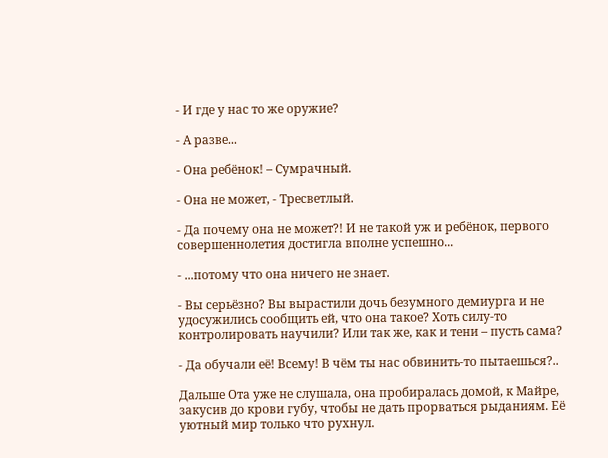- И где у нас то же оружие?

- А разве...

- Она ребёнок! – Сумрачный.

- Она не может, - Тресветлый.

- Да почему она не может?! И не такой уж и ребёнок, первого совершеннолетия достигла вполне успешно...

- ...потому что она ничего не знает.

- Вы серьёзно? Вы вырастили дочь безумного демиурга и не удосужились сообщить ей, что она такое? Хоть силу-то контролировать научили? Или так же, как и тени – пусть сама?

- Да обучали её! Всему! В чём ты нас обвинить-то пытаешься?..

Дальше Ота уже не слушала, она пробиралась домой, к Майре, закусив до крови губу, чтобы не дать прорваться рыданиям. Её уютный мир только что рухнул.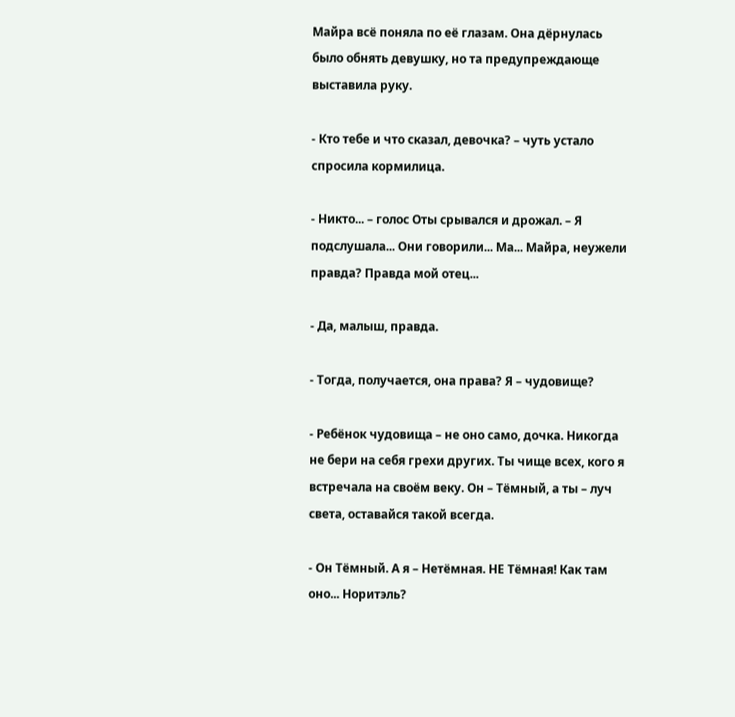Майра всё поняла по её глазам. Она дёрнулась было обнять девушку, но та предупреждающе выставила руку.

- Кто тебе и что сказал, девочка? – чуть устало спросила кормилица.

- Никто... – голос Оты срывался и дрожал. – Я подслушала... Они говорили... Ма... Майра, неужели правда? Правда мой отец...

- Да, малыш, правда.

- Тогда, получается, она права? Я – чудовище?

- Ребёнок чудовища – не оно само, дочка. Никогда не бери на себя грехи других. Ты чище всех, кого я встречала на своём веку. Он – Тёмный, а ты – луч света, оставайся такой всегда.

- Он Тёмный. А я – Нетёмная. НЕ Тёмная! Как там оно... Норитэль?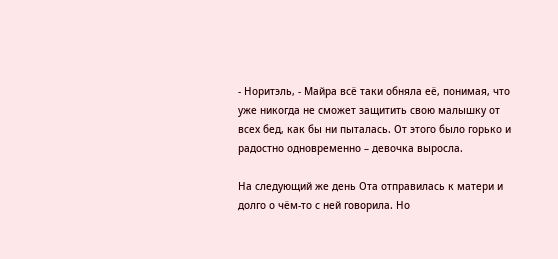- Норитэль, - Майра всё таки обняла её, понимая, что уже никогда не сможет защитить свою малышку от всех бед, как бы ни пыталась. От этого было горько и радостно одновременно – девочка выросла.

На следующий же день Ота отправилась к матери и долго о чём-то с ней говорила. Но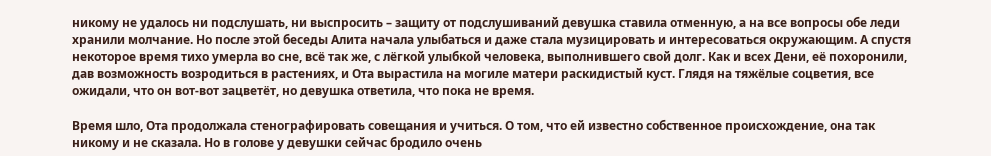никому не удалось ни подслушать, ни выспросить – защиту от подслушиваний девушка ставила отменную, а на все вопросы обе леди хранили молчание. Но после этой беседы Алита начала улыбаться и даже стала музицировать и интересоваться окружающим. А спустя некоторое время тихо умерла во сне, всё так же, с лёгкой улыбкой человека, выполнившего свой долг. Как и всех Дени, её похоронили, дав возможность возродиться в растениях, и Ота вырастила на могиле матери раскидистый куст. Глядя на тяжёлые соцветия, все ожидали, что он вот-вот зацветёт, но девушка ответила, что пока не время.

Время шло, Ота продолжала стенографировать совещания и учиться. О том, что ей известно собственное происхождение, она так никому и не сказала. Но в голове у девушки сейчас бродило очень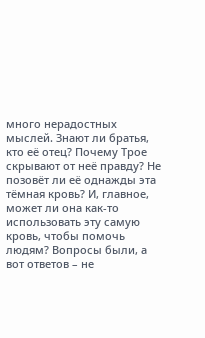много нерадостных мыслей. Знают ли братья, кто её отец? Почему Трое скрывают от неё правду? Не позовёт ли её однажды эта тёмная кровь? И, главное, может ли она как-то использовать эту самую кровь, чтобы помочь людям? Вопросы были, а вот ответов – не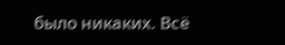было никаких. Всё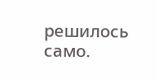решилось само.